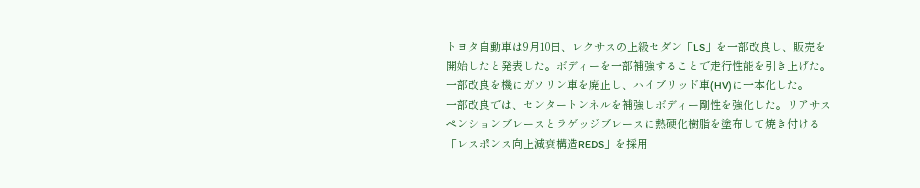トヨタ自動車は9月10日、レクサスの上級セダン「LS」を一部改良し、販売を開始したと発表した。ボディーを一部補強することで走行性能を引き上げた。一部改良を機にガソリン車を廃止し、ハイブリッド車(HV)に一本化した。
一部改良では、センタートンネルを補強しボディー剛性を強化した。リアサスペンションブレースとラゲッジブレースに熱硬化樹脂を塗布して焼き付ける「レスポンス向上減衰構造REDS」を採用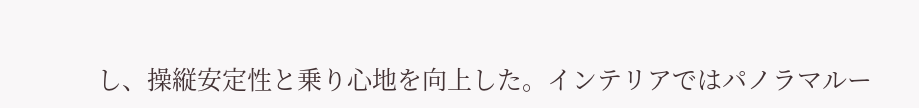し、操縦安定性と乗り心地を向上した。インテリアではパノラマルー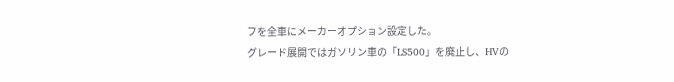フを全車にメーカーオプション設定した。
グレード展開ではガソリン車の「LS500」を廃止し、HVの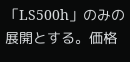「LS500h」のみの展開とする。価格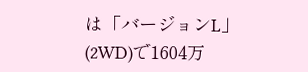は「バージョンL」(2WD)で1604万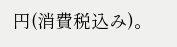円(消費税込み)。